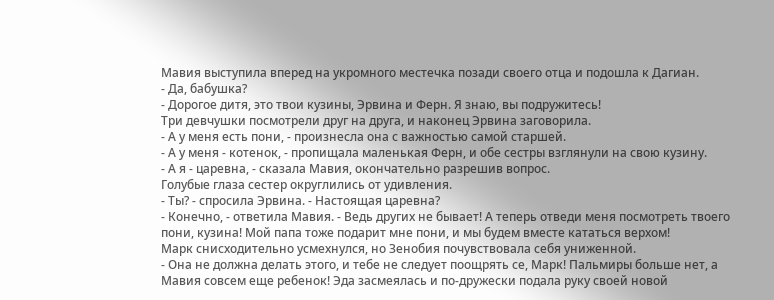Мавия выступила вперед на укромного местечка позади своего отца и подошла к Дагиан.
- Да, бабушка?
- Дорогое дитя, это твои кузины, Эрвина и Ферн. Я знаю, вы подружитесь!
Три девчушки посмотрели друг на друга, и наконец Эрвина заговорила.
- А у меня есть пони, - произнесла она с важностью самой старшей.
- А у меня - котенок, - пропищала маленькая Ферн, и обе сестры взглянули на свою кузину.
- А я - царевна, - сказала Мавия, окончательно разрешив вопрос.
Голубые глаза сестер округлились от удивления.
- Ты? - спросила Эрвина. - Настоящая царевна?
- Конечно, - ответила Мавия. - Ведь других не бывает! А теперь отведи меня посмотреть твоего пони, кузина! Мой папа тоже подарит мне пони, и мы будем вместе кататься верхом!
Марк снисходительно усмехнулся, но Зенобия почувствовала себя униженной.
- Она не должна делать этого, и тебе не следует поощрять се, Марк! Пальмиры больше нет, а Мавия совсем еще ребенок! Эда засмеялась и по-дружески подала руку своей новой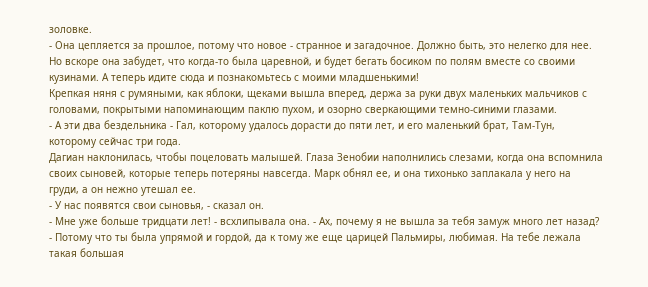золовке.
- Она цепляется за прошлое, потому что новое - странное и загадочное. Должно быть, это нелегко для нее. Но вскоре она забудет, что когда-то была царевной, и будет бегать босиком по полям вместе со своими кузинами. А теперь идите сюда и познакомьтесь с моими младшенькими!
Крепкая няня с румяными, как яблоки, щеками вышла вперед, держа за руки двух маленьких мальчиков с головами, покрытыми напоминающим паклю пухом, и озорно сверкающими темно-синими глазами.
- А эти два бездельника - Гал, которому удалось дорасти до пяти лет, и его маленький брат, Там-Тун, которому сейчас три года.
Дагиан наклонилась, чтобы поцеловать малышей. Глаза Зенобии наполнились слезами, когда она вспомнила своих сыновей, которые теперь потеряны навсегда. Марк обнял ее, и она тихонько заплакала у него на груди, а он нежно утешал ее.
- У нас появятся свои сыновья, - сказал он.
- Мне уже больше тридцати лет! - всхлипывала она. - Ах, почему я не вышла за тебя замуж много лет назад?
- Потому что ты была упрямой и гордой, да к тому же еще царицей Пальмиры, любимая. На тебе лежала такая большая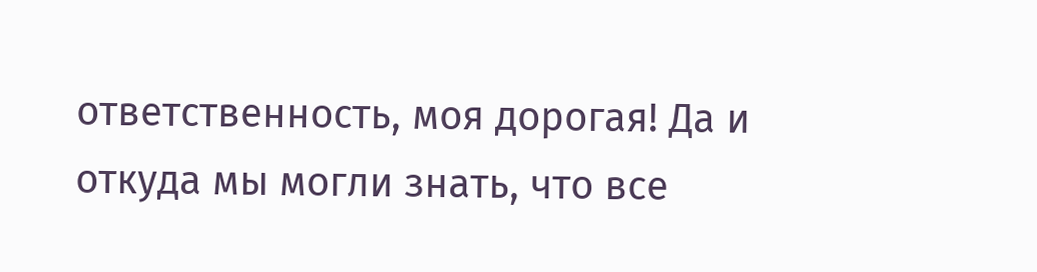ответственность, моя дорогая! Да и откуда мы могли знать, что все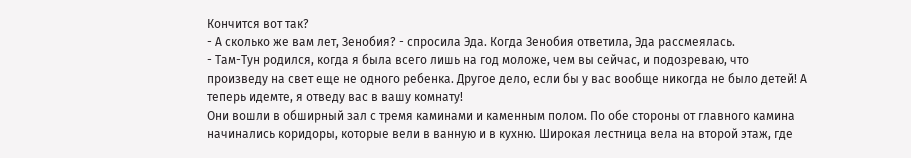Кончится вот так?
- А сколько же вам лет, Зенобия? - спросила Эда. Когда Зенобия ответила, Эда рассмеялась.
- Там-Тун родился, когда я была всего лишь на год моложе, чем вы сейчас, и подозреваю, что произведу на свет еще не одного ребенка. Другое дело, если бы у вас вообще никогда не было детей! А теперь идемте, я отведу вас в вашу комнату!
Они вошли в обширный зал с тремя каминами и каменным полом. По обе стороны от главного камина начинались коридоры, которые вели в ванную и в кухню. Широкая лестница вела на второй этаж, где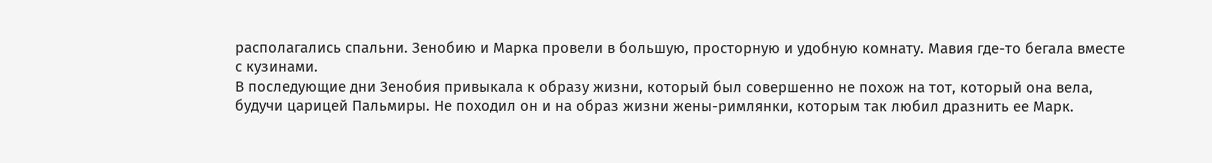располагались спальни. Зенобию и Марка провели в большую, просторную и удобную комнату. Мавия где-то бегала вместе с кузинами.
В последующие дни Зенобия привыкала к образу жизни, который был совершенно не похож на тот, который она вела, будучи царицей Пальмиры. Не походил он и на образ жизни жены-римлянки, которым так любил дразнить ее Марк.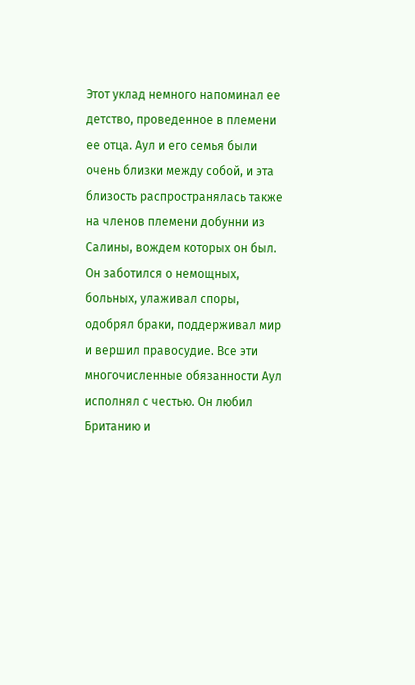Этот уклад немного напоминал ее детство, проведенное в племени ее отца. Аул и его семья были очень близки между собой, и эта близость распространялась также на членов племени добунни из Салины, вождем которых он был. Он заботился о немощных, больных, улаживал споры, одобрял браки, поддерживал мир и вершил правосудие. Все эти многочисленные обязанности Аул исполнял с честью. Он любил Британию и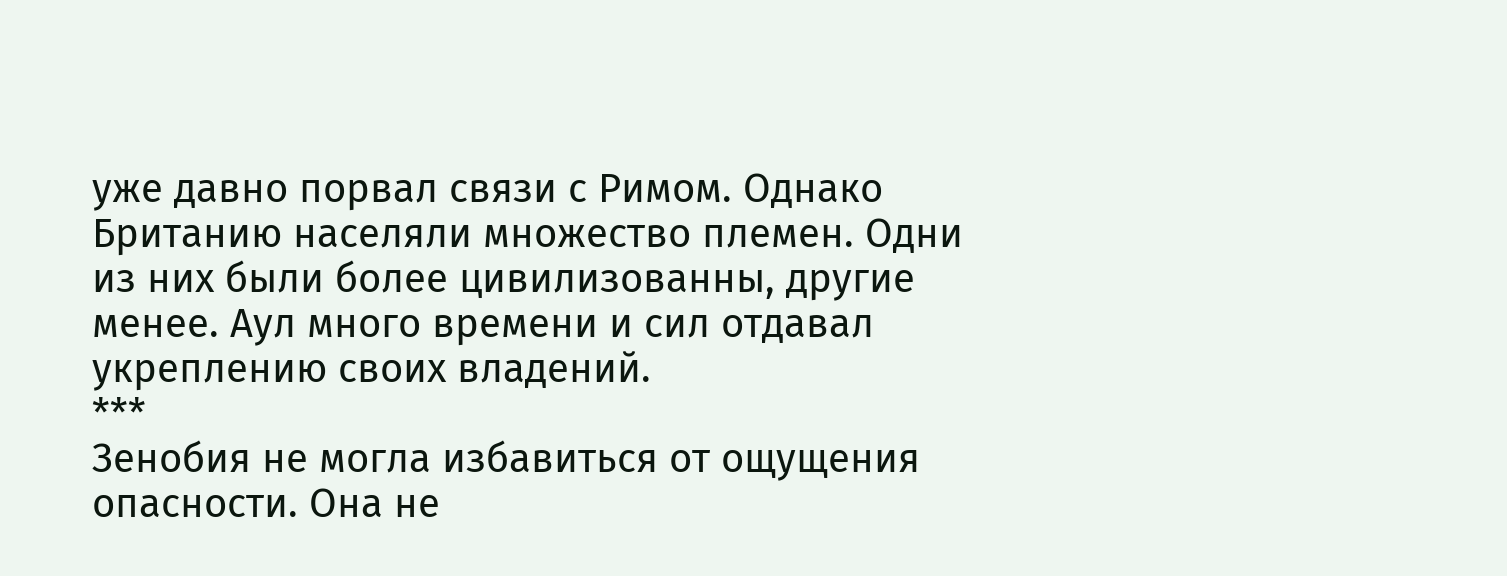уже давно порвал связи с Римом. Однако Британию населяли множество племен. Одни из них были более цивилизованны, другие менее. Аул много времени и сил отдавал укреплению своих владений.
***
Зенобия не могла избавиться от ощущения опасности. Она не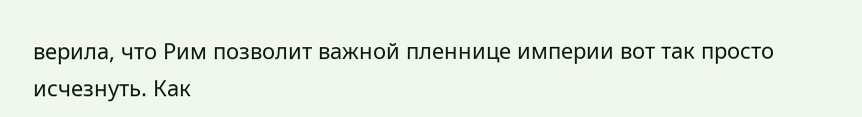верила, что Рим позволит важной пленнице империи вот так просто исчезнуть. Как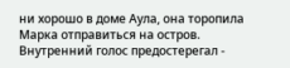ни хорошо в доме Аула, она торопила Марка отправиться на остров. Внутренний голос предостерегал -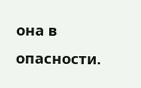она в опасности.